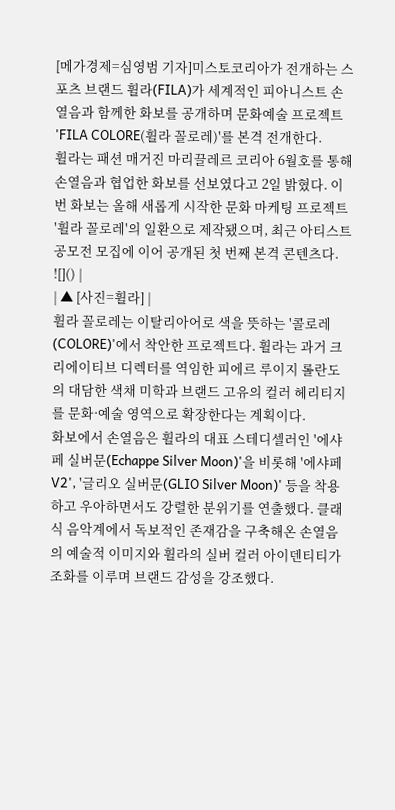[메가경제=심영범 기자]미스토코리아가 전개하는 스포츠 브랜드 휠라(FILA)가 세계적인 피아니스트 손열음과 함께한 화보를 공개하며 문화예술 프로젝트 'FILA COLORE(휠라 꼴로레)'를 본격 전개한다.
휠라는 패션 매거진 마리끌레르 코리아 6월호를 통해 손열음과 협업한 화보를 선보였다고 2일 밝혔다. 이번 화보는 올해 새롭게 시작한 문화 마케팅 프로젝트 '휠라 꼴로레'의 일환으로 제작됐으며, 최근 아티스트 공모전 모집에 이어 공개된 첫 번째 본격 콘텐츠다.
![]() |
| ▲ [사진=휠라] |
휠라 꼴로레는 이탈리아어로 색을 뜻하는 '콜로레(COLORE)'에서 착안한 프로젝트다. 휠라는 과거 크리에이티브 디렉터를 역임한 피에르 루이지 롤란도의 대담한 색채 미학과 브랜드 고유의 컬러 헤리티지를 문화·예술 영역으로 확장한다는 계획이다.
화보에서 손열음은 휠라의 대표 스테디셀러인 '에샤페 실버문(Echappe Silver Moon)'을 비롯해 '에샤페 V2', '글리오 실버문(GLIO Silver Moon)' 등을 착용하고 우아하면서도 강렬한 분위기를 연출했다. 클래식 음악계에서 독보적인 존재감을 구축해온 손열음의 예술적 이미지와 휠라의 실버 컬러 아이덴티티가 조화를 이루며 브랜드 감성을 강조했다.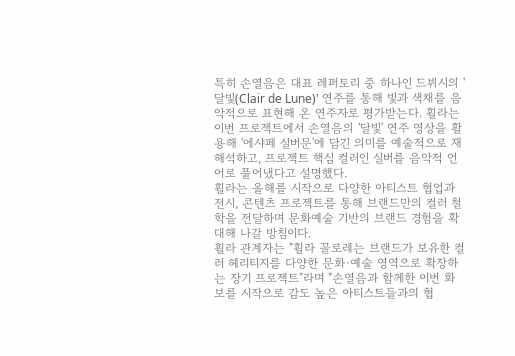특히 손열음은 대표 레퍼토리 중 하나인 드뷔시의 '달빛(Clair de Lune)' 연주를 통해 빛과 색채를 음악적으로 표현해 온 연주자로 평가받는다. 휠라는 이번 프로젝트에서 손열음의 '달빛' 연주 영상을 활용해 '에샤페 실버문'에 담긴 의미를 예술적으로 재해석하고, 프로젝트 핵심 컬러인 실버를 음악적 언어로 풀어냈다고 설명했다.
휠라는 올해를 시작으로 다양한 아티스트 협업과 전시, 콘텐츠 프로젝트를 통해 브랜드만의 컬러 철학을 전달하며 문화예술 기반의 브랜드 경험을 확대해 나갈 방침이다.
휠라 관계자는 "휠라 꼴로레는 브랜드가 보유한 컬러 헤리티지를 다양한 문화·예술 영역으로 확장하는 장기 프로젝트"라며 "손열음과 함께한 이번 화보를 시작으로 감도 높은 아티스트들과의 협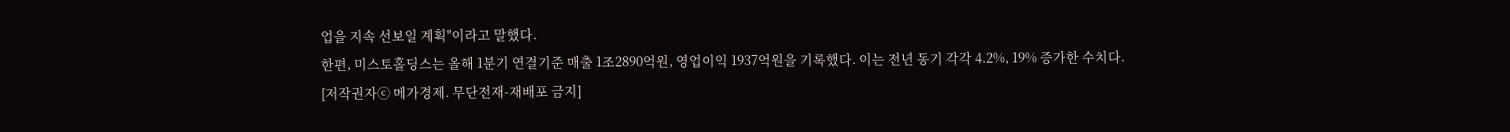업을 지속 선보일 계획"이라고 말했다.
한편, 미스토홀딩스는 올해 1분기 연결기준 매출 1조2890억원, 영업이익 1937억원을 기록했다. 이는 전년 동기 각각 4.2%, 19% 증가한 수치다.
[저작권자ⓒ 메가경제. 무단전재-재배포 금지]